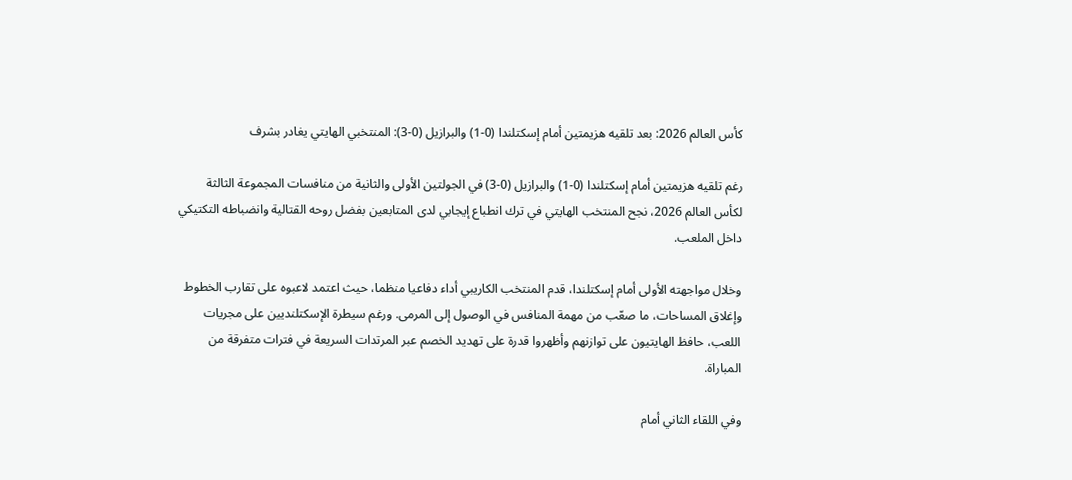كأس العالم 2026: بعد تلقيه هزيمتين أمام إسكتلندا (0-1) والبرازيل (0-3): المنتخبي الهايتي يغادر بشرف

رغم تلقيه هزيمتين أمام إسكتلندا (0-1) والبرازيل (0-3) في الجولتين الأولى والثانية من منافسات المجموعة الثالثة لكأس العالم 2026، نجح المنتخب الهايتي في ترك انطباع إيجابي لدى المتابعين بفضل روحه القتالية وانضباطه التكتيكي داخل الملعب.

وخلال مواجهته الأولى أمام إسكتلندا، قدم المنتخب الكاريبي أداء دفاعيا منظما، حيث اعتمد لاعبوه على تقارب الخطوط وإغلاق المساحات، ما صعّب من مهمة المنافس في الوصول إلى المرمى. ورغم سيطرة الإسكتلنديين على مجريات اللعب، حافظ الهايتيون على توازنهم وأظهروا قدرة على تهديد الخصم عبر المرتدات السريعة في فترات متفرقة من المباراة.

وفي اللقاء الثاني أمام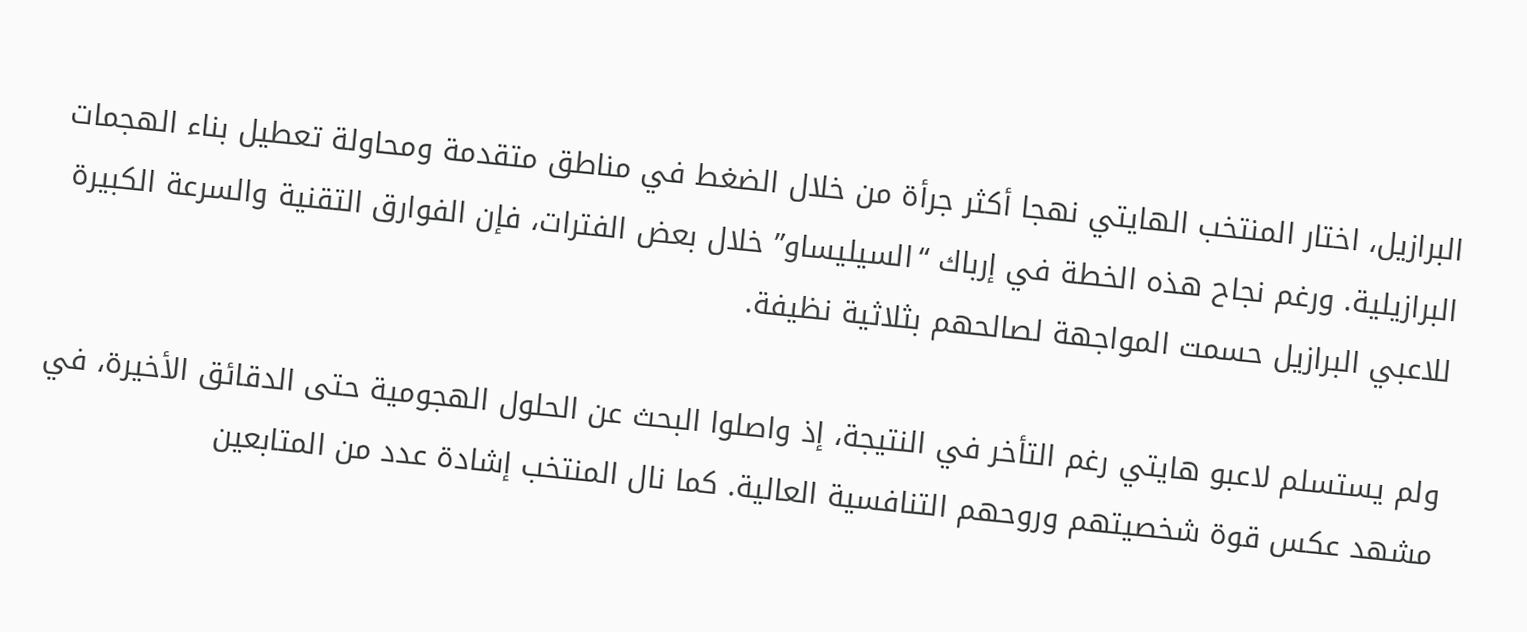البرازيل، اختار المنتخب الهايتي نهجا أكثر جرأة من خلال الضغط في مناطق متقدمة ومحاولة تعطيل بناء الهجمات البرازيلية. ورغم نجاح هذه الخطة في إرباك “السيليساو” خلال بعض الفترات، فإن الفوارق التقنية والسرعة الكبيرة للاعبي البرازيل حسمت المواجهة لصالحهم بثلاثية نظيفة.

ولم يستسلم لاعبو هايتي رغم التأخر في النتيجة، إذ واصلوا البحث عن الحلول الهجومية حتى الدقائق الأخيرة، في مشهد عكس قوة شخصيتهم وروحهم التنافسية العالية. كما نال المنتخب إشادة عدد من المتابعين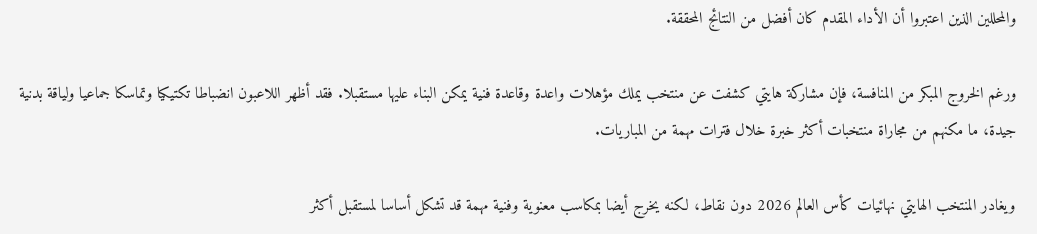والمحللين الذين اعتبروا أن الأداء المقدم كان أفضل من النتائج المحققة.

ورغم الخروج المبكر من المنافسة، فإن مشاركة هايتي كشفت عن منتخب يملك مؤهلات واعدة وقاعدة فنية يمكن البناء عليها مستقبلا. فقد أظهر اللاعبون انضباطا تكتيكيا وتماسكا جماعيا ولياقة بدنية جيدة، ما مكنهم من مجاراة منتخبات أكثر خبرة خلال فترات مهمة من المباريات.

ويغادر المنتخب الهايتي نهائيات كأس العالم 2026 دون نقاط، لكنه يخرج أيضا بمكاسب معنوية وفنية مهمة قد تشكل أساسا لمستقبل أكثر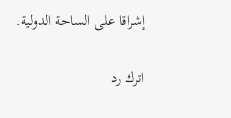إشراقا على الساحة الدولية.

اترك رد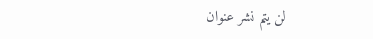لن يتم نشر عنوان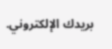بريدك الإلكتروني.